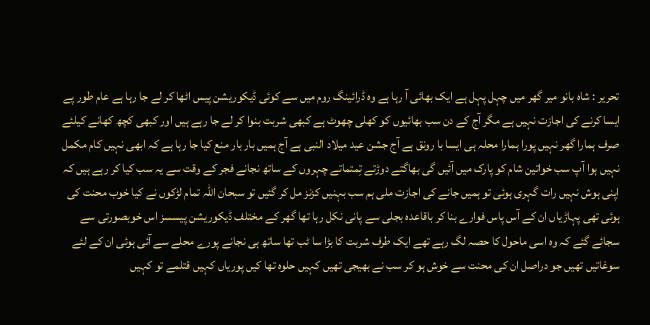تحریر : شاہ بانو میر گھر میں چہل پہل ہے ایک بھائی آ رہا ہے وہ ڈرائینگ روم میں سے کوئی ڈیکوریشن پیس اٹھا کر لے جا رہا ہے عام طور پے ایسا کرنے کی اجازت نہیں ہے مگر آج کے دن سب بھائیوں کو کھلی چھوٹ ہے کبھی شربت بنوا کر لے جا رہے ہیں اور کبھی کچھ کھانے کیلئے صرف ہمارا گھر نہیں پورا ہمارا محلہ ہی ایسا با رونق ہے آج جشن عید میلاد النبی ہے آج ہمیں بار بار منع کیا جا رہا ہے کہ ابھی نہیں کام مکمل نہیں ہوا آپ سب خواتین شام کو پارک میں آئیں گی بھاگتے دوڑتے تِمتماتے چہروں کے ساتھ نجانے فجر کے وقت سے یہ سب کیا کر رہے ہیں کہ اپنی ہوش نہیں رات گہری ہوئی تو ہمیں جانے کی اجازت ملی ہم سب بہنیں کزنز مل کر گئیں تو سبحان اللہ تمام لڑکوں نے کیا خوب محنت کی ہوئی تھی پہاڑیاں ان کے آس پاس فوارے بنا کر باقاعدہ بجلی سے پانی نکل رہا تھا گھر کے مختلف ڈیکوریشن پیسسز اس خوبصورتی سے سجائے گئے کہ وہ اسی ماحول کا حصہ لگ رہے تھے ایک طرف شربت کا بڑا سا ٹب تھا ساتھ ہی نجانے پورے محلے سے آئی ہوئی ان کے لئے سوغاتیں تھیں جو دراصل ان کی محنت سے خوش ہو کر سب نے بھیجی تھیں کہیں حلوہ تھا کیں پوریاں کہیں قتلمے تو کہیں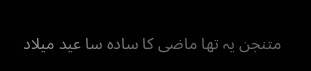متنجن یہ تھا ماضی کا سادہ سا عید میلاد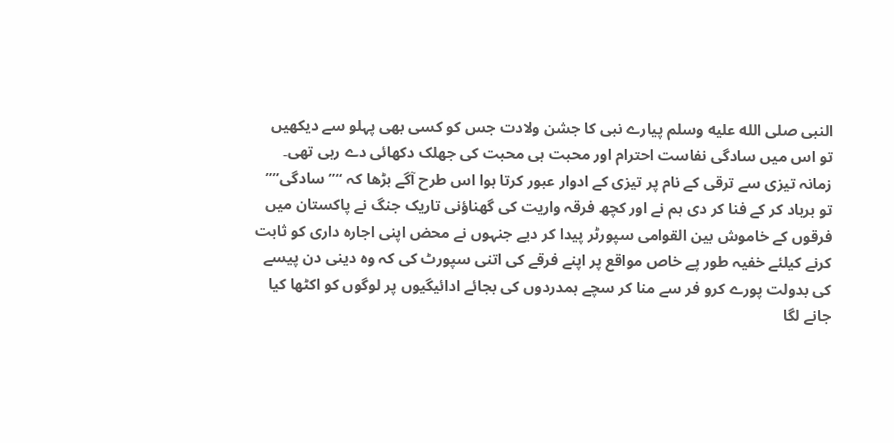النبی صلى الله عليه وسلم پیارے نبی کا جشن ولادت جس کو کسی بھی پہلو سے دیکھیں تو اس میں سادگی نفاست احترام اور محبت ہی محبت کی جھلک دکھائی دے رہی تھی۔
زمانہ تیزی سے ترقی کے نام پر تیزی کے ادوار عبور کرتا ہوا اس طرح آگے بڑھا کہ “” سادگی”” تو برباد کر کے فنا کر دی ہم نے اور کچھ فرقہ واریت کی گھناؤنی تاریک جنگ نے پاکستان میں فرقوں کے خاموش بین القوامی سپورٹر پیدا کر دیے جنہوں نے محض اپنی اجارہ داری کو ثابت کرنے کیلئے خفیہ طور پے خاص مواقع پر اپنے فرقے کی اتنی سپورٹ کی کہ وہ دینی دن پیسے کی بدولت پورے کرو فر سے منا کر سچے ہمدردوں کی بجائے ادائیگیوں پر لوگوں کو اکٹھا کیا جانے لگا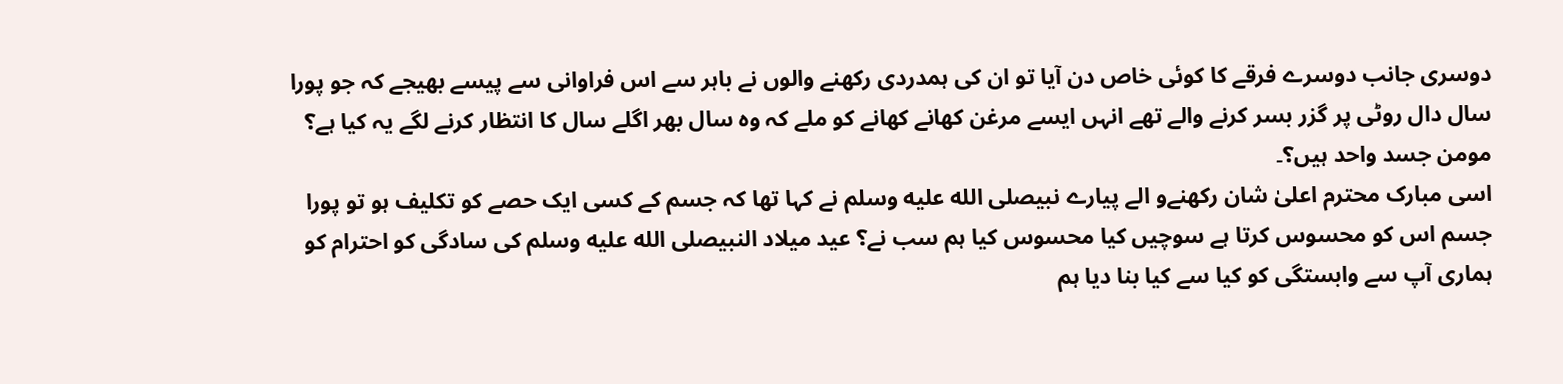دوسری جانب دوسرے فرقے کا کوئی خاص دن آیا تو ان کی ہمدردی رکھنے والوں نے باہر سے اس فراوانی سے پیسے بھیجے کہ جو پورا سال دال روٹی پر گزر بسر کرنے والے تھے انہں ایسے مرغن کھانے کھانے کو ملے کہ وہ سال بھر اگلے سال کا انتظار کرنے لگے یہ کیا ہے؟ مومن جسد واحد ہیں؟۔
اسی مبارک محترم اعلیٰ شان رکھنےو الے پیارے نبیصلى الله عليه وسلم نے کہا تھا کہ جسم کے کسی ایک حصے کو تکلیف ہو تو پورا جسم اس کو محسوس کرتا ہے سوچیں کیا محسوس کیا ہم سب نے؟ عید میلاد النبیصلى الله عليه وسلم کی سادگی کو احترام کو ہماری آپ سے وابستگی کو کیا سے کیا بنا دیا ہم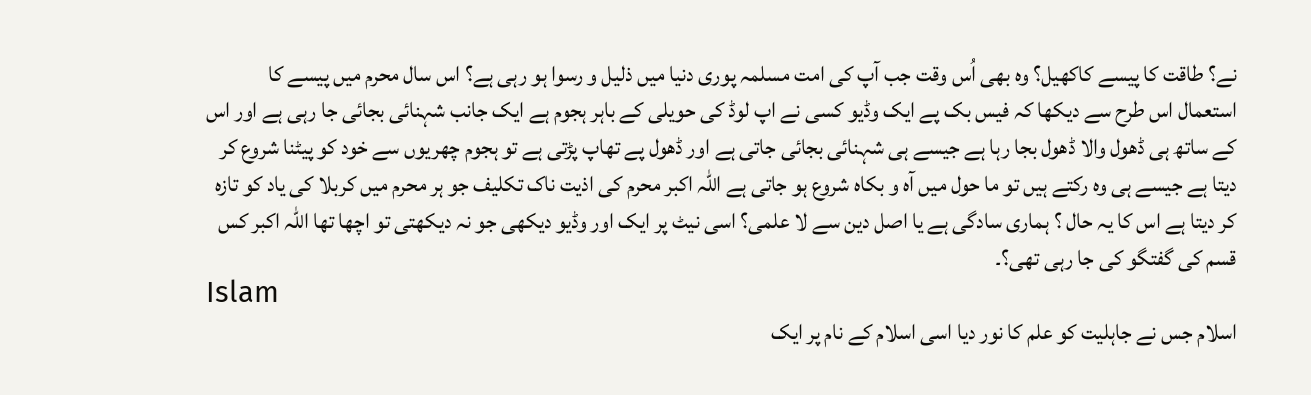نے؟ طاقت کا پیسے کاکھیل؟ وہ بھی اُس وقت جب آپ کی امت مسلمہ پوری دنیا میں ذلیل و رسوا ہو رہی ہے؟ اس سال محرم میں پیسے کا استعمال اس طرح سے دیکھا کہ فیس بک پے ایک وڈیو کسی نے اپ لوڈ کی حویلی کے باہر ہجوم ہے ایک جانب شہنائی بجائی جا رہی ہے اور اس کے ساتھ ہی ڈھول والا ڈھول بجا رہا ہے جیسے ہی شہنائی بجائی جاتی ہے اور ڈھول پے تھاپ پڑتی ہے تو ہجوم چھریوں سے خود کو پیٹنا شروع کر دیتا ہے جیسے ہی وہ رکتے ہیں تو ما حول میں آہ و بکاہ شروع ہو جاتی ہے اللہ اکبر محرم کی اذیت ناک تکلیف جو ہر محرم میں کربلا کی یاد کو تازہ کر دیتا ہے اس کا یہ حال ؟ ہماری سادگی ہے یا اصل دین سے لا علمی؟ اسی نیٹ پر ایک اور وڈیو دیکھی جو نہ دیکھتی تو اچھا تھا اللہ اکبر کس قسم کی گفتگو کی جا رہی تھی؟۔
Islam
اسلام جس نے جاہلیت کو علم کا نور دیا اسی اسلام کے نام پر ایک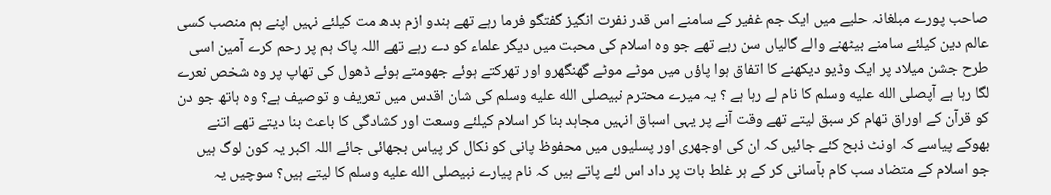صاحب پورے مبلغانہ حلیے میں ایک جم غفیر کے سامنے اس قدر نفرت انگیز گفتگو فرما رہے تھے ہندو ازم بدھ مت کیلئے نہیں اپنے ہم منصب کسی عالم دین کیلئے سامنے بیٹھنے والے گالیاں سن رہے تھے جو وہ اسلام کی محبت میں دیگر علماء کو دے رہے تھے اللہ پاک ہم پر رحم کرے آمین اسی طرح جشن میلاد پر ایک وڈیو دیکھنے کا اتفاق ہوا پاؤں میں موٹے موٹے گھنگھرو اور تھرکتے ہوئے جھومتے ہوئے ڈھول کی تھاپ پر وہ شخص نعرے لگا رہا ہے آپصلى الله عليه وسلم کا نام لے رہا ہے ؟ یہ میرے محترم نبیصلى الله عليه وسلم کی شان اقدس میں تعریف و توصیف ہے؟ وہ ہاتھ جو دن کو قرآن کے اوراق تھام کر سبق لیتے تھے وقت آنے پر یہی اسباق انہیں مجاہد بنا کر اسلام کیلئے وسعت اور کشادگی کا باعث بنا دیتے تھے اتنے بھوکے پیاسے کہ اونٹ ذبح کئے جائیں کہ ان کی اوجھری اور پسلیوں میں محفوظ پانی کو نکال کر پیاس بجھائی جائے اللہ اکبر یہ کون لوگ ہیں جو اسلام کے متضاد سب کام بآسانی کر کے ہر غلط بات پر داد اس لئے پاتے ہیں کہ نام پیارے نبیصلى الله عليه وسلم کا لیتے ہیں؟ سوچیں یہ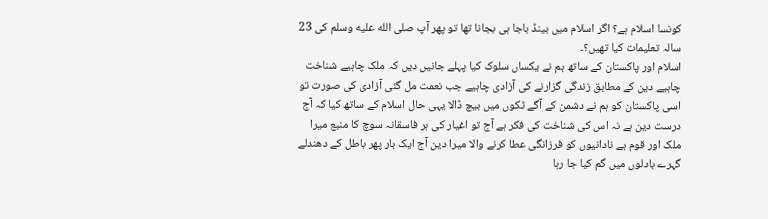کونسا اسلام ہے؟ اگر اسلام میں بینڈ باجا ہی بجانا تھا تو پھر آپ صلى الله عليه وسلم کی 23 سالہ تعلیمات کیا تھیں؟۔
اسلام اور پاکستان کے ساتھ ہم نے یکساں سلوک کیا پہلے جانیں دیں کہ ملک چاہیے شناخت چاہیے دین کے مطابق زندگی گزارنے کی آزادی چاہیے جب نعمت مل گئی آزادی کی صورت تو اسی پاکستان کو ہم نے دشمن کے آگے ٹکوں میں بیچ ڈالا یہی حال اسلام کے ساتھ کیا کہ آج درست دین ہے نہ اس کی شناخت کی فکر ہے آج تو اغیار کی ہر فاسقانہ سوچ کا منبع میرا ملک اور قوم ہے نادانیوں کو فرزانگی عطا کرنے والا میرا دین آج ایک بار پھر باطل کے دھندلے گہرے بادلوں میں گم کیا جا رہا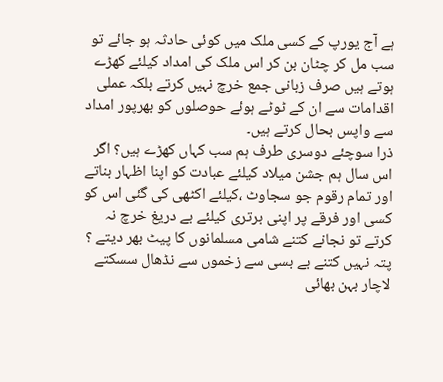ہے آج یورپ کے کسی ملک میں کوئی حادثہ ہو جائے تو سب مل کر چٹان بن کر اس ملک کی امداد کیلئے کھڑے ہوتے ہیں صرف زبانی جمع خرچ نہیں کرتے بلکہ عملی اقدامات سے ان کے ٹوٹے ہوئے حوصلوں کو بھرپور امداد سے واپس بحال کرتے ہیں۔
ذرا سوچئے دوسری طرف ہم سب کہاں کھڑے ہیں؟ اگر اس سال ہم جشن میلاد کیلئے عبادت کو اپنا اظہار بناتے اور تمام رقوم جو سجاوٹ ،کیلئے اکٹھی کی گئی اس کو کسی اور فرقے پر اپنی برتری کیلئے بے دریغ خرچ نہ کرتے تو نجانے کتنے شامی مسلمانوں کا پیٹ بھر دیتے ؟ پتہ نہیں کتنے بے بسی سے زخموں سے نڈھال سسکتے لاچار بہن بھائی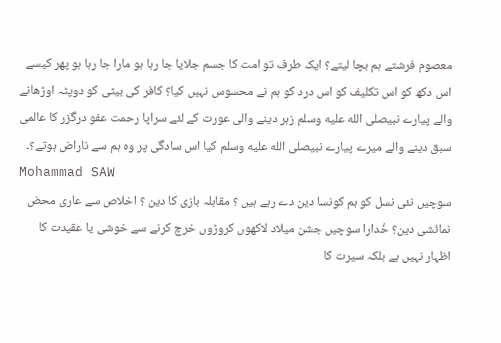معصوم فرشتے ہم بچا لیتے؟ ایک طرف تو امت کا جسم جلایا جا رہا ہو مارا جا رہا ہو پھر کیسے اس دکھ کو اس تکلیف کو اس درد کو ہم نے محسوس نہیں کیا؟ کافر کی بیٹی کو دوپٹہ اوڑھانے والے پیارے نبیصلى الله عليه وسلم زہر دینے والی عورت کے لئے سراپا رحمت عفو درگزر کا عالمی سبق دینے والے میرے پیارے نبیصلى الله عليه وسلم کیا اس سادگی پر وہ ہم سے ناراض ہوتے؟۔
Mohammad SAW
سوچیں نئی نسل کو ہم کونسا دین دے رہے ہیں ؟ مقابلہ بازی کا دین ؟ اخلاص سے عاری محض نمائشی دین؟ خُدارا سوچیں جشن میلاد لاکھوں کروڑوں خرچ کرنے سے خوشی یا عقیدت کا اظہار نہیں ہے بلکہ سیرت کا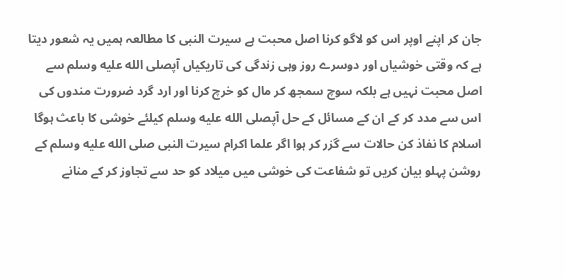جان کر اپنے اوپر اس کو لاگو کرنا اصل محبت ہے سیرت النبی کا مطالعہ ہمیں یہ شعور دیتا ہے کہ وقتی خوشیاں اور دوسرے روز وہی زندگی کی تاریکیاں آپصلى الله عليه وسلم سے اصل محبت نہیں ہے بلکہ سوچ سمجھ کر مال کو خرچ کرنا اور ارد گرد ضرورت مندوں کی اس سے مدد کر کے ان کے مسائل کے حل آپصلى الله عليه وسلم کیلئے خوشی کا باعث ہوگا اسلام کا نفاذ کن حالات سے گزر کر ہوا اگر علما اکرام سیرت النبی صلى الله عليه وسلم کے روشن پہلو بیان کریں تو شفاعت کی خوشی میں میلاد کو حد سے تجاوز کر کے منانے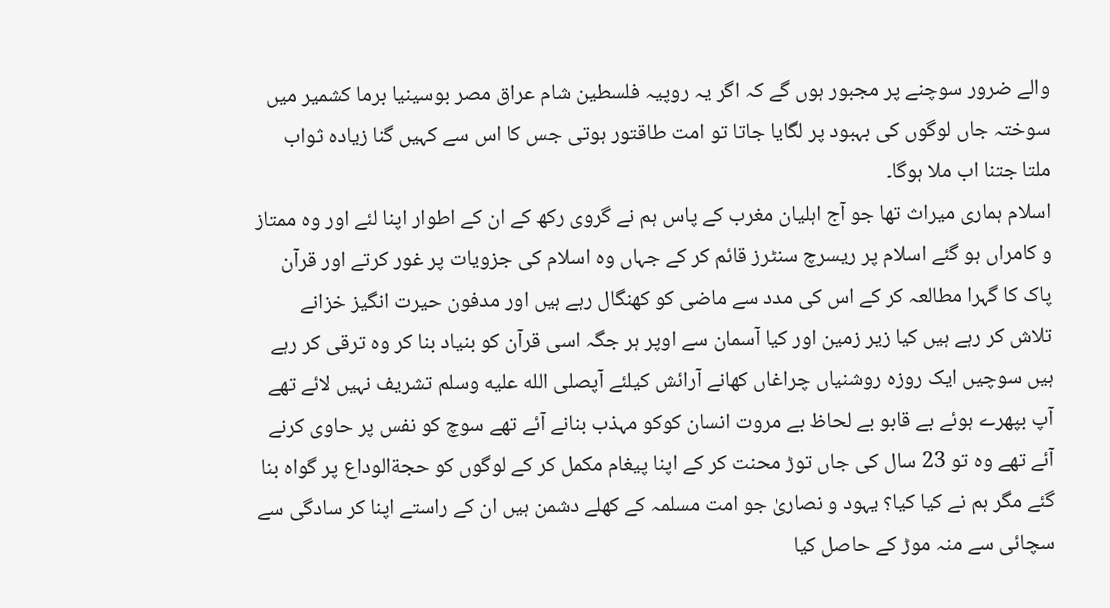والے ضرور سوچنے پر مجبور ہوں گے کہ اگر یہ روپیہ فلسطین شام عراق مصر بوسینیا برما کشمیر میں سوختہ جاں لوگوں کی بہبود پر لگایا جاتا تو امت طاقتور ہوتی جس کا اس سے کہیں گنا زیادہ ثواب ملتا جتنا اب ملا ہوگا۔
اسلام ہماری میراث تھا جو آج اہلیان مغرب کے پاس ہم نے گروی رکھ کے ان کے اطوار اپنا لئے اور وہ ممتاز و کامراں ہو گئے اسلام پر ریسرچ سنٹرز قائم کر کے جہاں وہ اسلام کی جزویات پر غور کرتے اور قرآن پاک کا گہرا مطالعہ کر کے اس کی مدد سے ماضی کو کھنگال رہے ہیں اور مدفون حیرت انگیز خزانے تلاش کر رہے ہیں کیا زیر زمین اور کیا آسمان سے اوپر ہر جگہ اسی قرآن کو بنیاد بنا کر وہ ترقی کر رہے ہیں سوچیں ایک روزہ روشنیاں چراغاں کھانے آرائش کیلئے آپصلى الله عليه وسلم تشریف نہیں لائے تھے آپ بپھرے ہوئے بے قابو بے لحاظ بے مروت انسان کوکو مہذب بنانے آئے تھے سوچ کو نفس پر حاوی کرنے آئے تھے وہ تو 23 سال کی جاں توڑ محنت کر کے اپنا پیغام مکمل کر کے لوگوں کو حجةالوداع پر گواہ بنا گئے مگر ہم نے کیا کیا؟ یہود و نصاریٰ جو امت مسلمہ کے کھلے دشمن ہیں ان کے راستے اپنا کر سادگی سے سچائی سے منہ موڑ کے حاصل کیا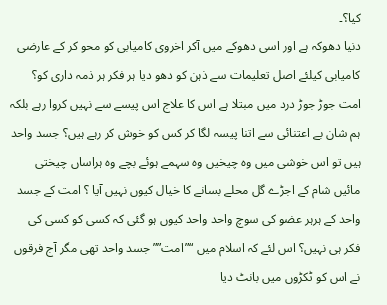کیا؟۔
دنیا دھوکہ ہے اور اسی دھوکے میں آکر اخروی کامیابی کو محو کر کے عارضی کامیابی کیلئے اصل تعلیمات سے ذہن کو دھو دیا ہر فکر ہر ذمہ داری کو؟ امت جوڑ جوڑ درد میں مبتلا ہے اس کا علاج اس پیسے سے نہیں کروا رہے بلکہ ہم شان بے اعتنائی سے اتنا پیسہ لگا کر کس کو خوش کر رہے ہیں؟ جسد واحد ہیں تو اس خوشی میں وہ چیخیں وہ سہمے ہوئے بچے وہ ہراساں چیختی مائیں شام کے اجڑے گل محلے بسانے کا خیال کیوں نہیں آیا ؟ امت کے جسد واحد کے ہرہر عضو کی سوچ واحد واحد کیوں ہو گئی کہ کسی کو کسی کی فکر ہی نہیں؟ اس لئے کہ اسلام میں “”امت”” جسد واحد تھی مگر آج فرقوں نے اس کو ٹکڑوں میں بانٹ دیا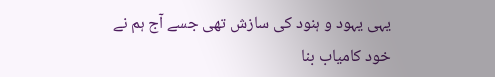یہی یہود و ہنود کی سازش تھی جسے آج ہم نے خود کامیاب بنا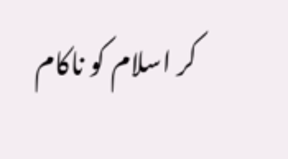کر اسلام کو ناکام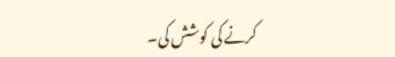کرنے کی کوشش کی۔